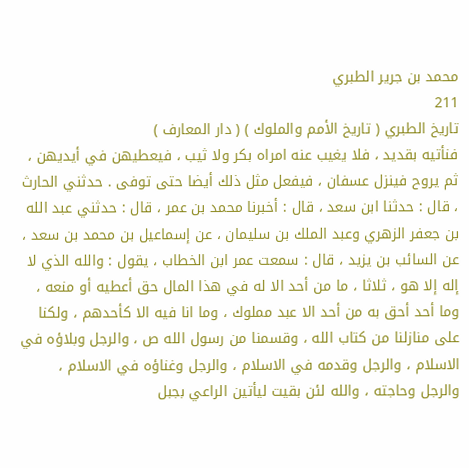محمد بن جرير الطبري
211
تاريخ الطبري ( تاريخ الأمم والملوك ) ( دار المعارف )
فنأتيه بقديد ، فلا يغيب عنه امراه بكر ولا ثيب ، فيعطيهن في أيديهن ، ثم يروح فينزل عسفان ، فيفعل مثل ذلك أيضا حتى توفى . حدثني الحارث ، قال : حدثنا ابن سعد ، قال : أخبرنا محمد بن عمر ، قال : حدثني عبد الله بن جعفر الزهري وعبد الملك بن سليمان ، عن إسماعيل بن محمد بن سعد ، عن السائب بن يزيد ، قال : سمعت عمر ابن الخطاب ، يقول : والله الذي لا إله إلا هو ، ثلاثا ، ما من أحد الا له في هذا المال حق أعطيه أو منعه ، وما أحد أحق به من أحد الا عبد مملوك ، وما انا فيه الا كأحدهم ، ولكنا على منازلنا من كتاب الله ، وقسمنا من رسول الله ص ، والرجل وبلاؤه في الاسلام ، والرجل وقدمه في الاسلام ، والرجل وغناؤه في الاسلام ، والرجل وحاجته ، والله لئن بقيت ليأتين الراعي بجبل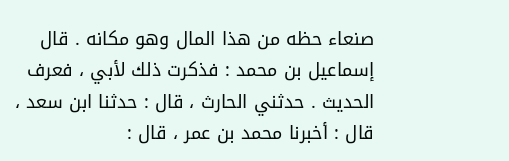صنعاء حظه من هذا المال وهو مكانه . قال إسماعيل بن محمد : فذكرت ذلك لأبي ، فعرف الحديث . حدثني الحارث ، قال : حدثنا ابن سعد ، قال : أخبرنا محمد بن عمر ، قال :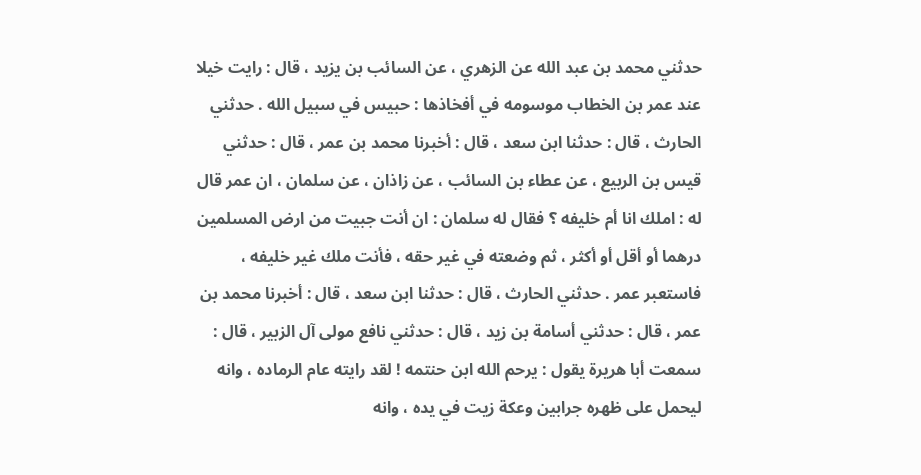حدثني محمد بن عبد الله عن الزهري ، عن السائب بن يزيد ، قال : رايت خيلا عند عمر بن الخطاب موسومه في أفخاذها : حبيس في سبيل الله . حدثني الحارث ، قال : حدثنا ابن سعد ، قال : أخبرنا محمد بن عمر ، قال : حدثني قيس بن الربيع ، عن عطاء بن السائب ، عن زاذان ، عن سلمان ، ان عمر قال له : املك انا أم خليفه ؟ فقال له سلمان : ان أنت جبيت من ارض المسلمين درهما أو أقل أو أكثر ، ثم وضعته في غير حقه ، فأنت ملك غير خليفه ، فاستعبر عمر . حدثني الحارث ، قال : حدثنا ابن سعد ، قال : أخبرنا محمد بن عمر ، قال : حدثني أسامة بن زيد ، قال : حدثني نافع مولى آل الزبير ، قال : سمعت أبا هريرة يقول : يرحم الله ابن حنتمه ! لقد رايته عام الرماده ، وانه ليحمل على ظهره جرابين وعكة زيت في يده ، وانه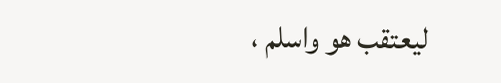ليعتقب هو واسلم ،